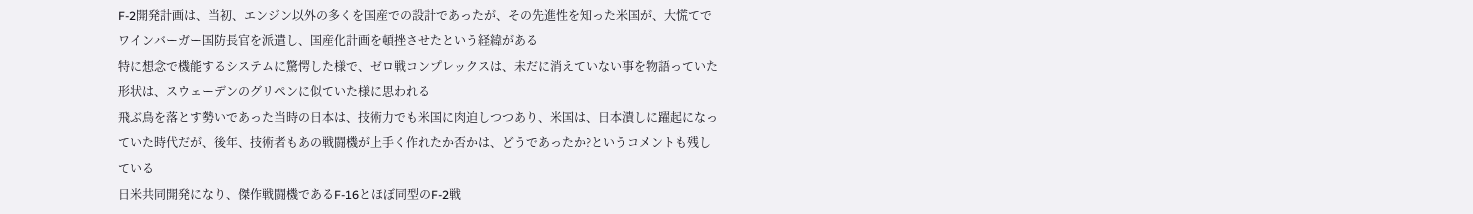F-2開発計画は、当初、エンジン以外の多くを国産での設計であったが、その先進性を知った米国が、大慌てでワインバーガー国防長官を派遣し、国産化計画を頓挫させたという経緯がある
特に想念で機能するシステムに驚愕した様で、ゼロ戦コンプレックスは、未だに消えていない事を物語っていた
形状は、スウェーデンのグリペンに似ていた様に思われる
飛ぶ鳥を落とす勢いであった当時の日本は、技術力でも米国に肉迫しつつあり、米国は、日本潰しに躍起になっていた時代だが、後年、技術者もあの戦闘機が上手く作れたか否かは、どうであったか?というコメントも残している
日米共同開発になり、傑作戦闘機であるF-16とほぼ同型のF-2戦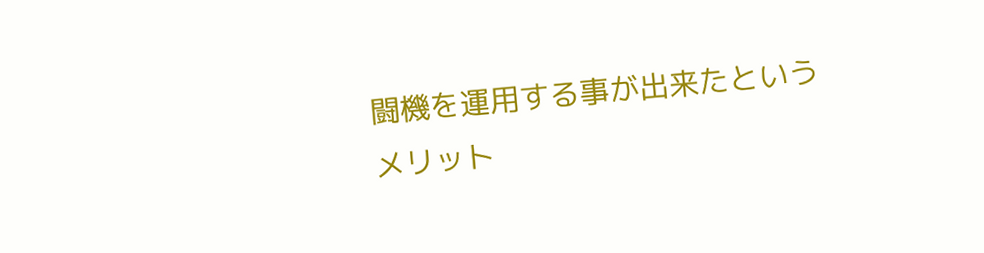闘機を運用する事が出来たというメリット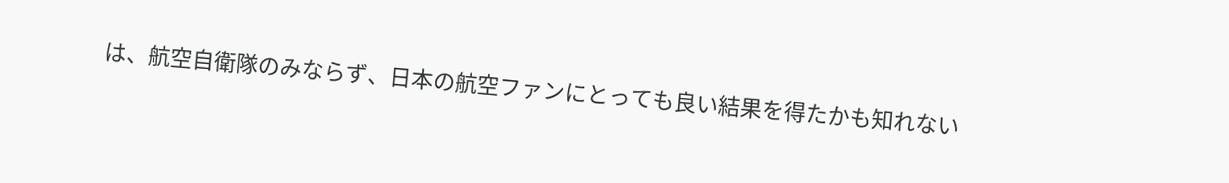は、航空自衛隊のみならず、日本の航空ファンにとっても良い結果を得たかも知れない